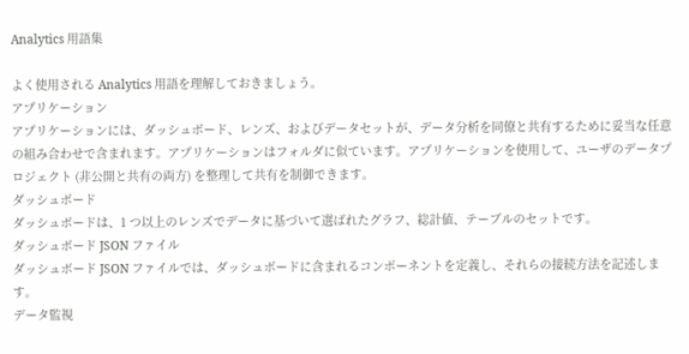Analytics 用語集

よく使用される Analytics 用語を理解しておきましょう。
アプリケーション
アプリケーションには、ダッシュボード、レンズ、およびデータセットが、データ分析を同僚と共有するために妥当な任意の組み合わせで含まれます。アプリケーションはフォルダに似ています。アプリケーションを使用して、ユーザのデータプロジェクト (非公開と共有の両方) を整理して共有を制御できます。
ダッシュボード
ダッシュボードは、1 つ以上のレンズでデータに基づいて選ばれたグラフ、総計値、テーブルのセットです。
ダッシュボード JSON ファイル
ダッシュボード JSON ファイルでは、ダッシュボードに含まれるコンポーネントを定義し、それらの接続方法を記述します。
データ監視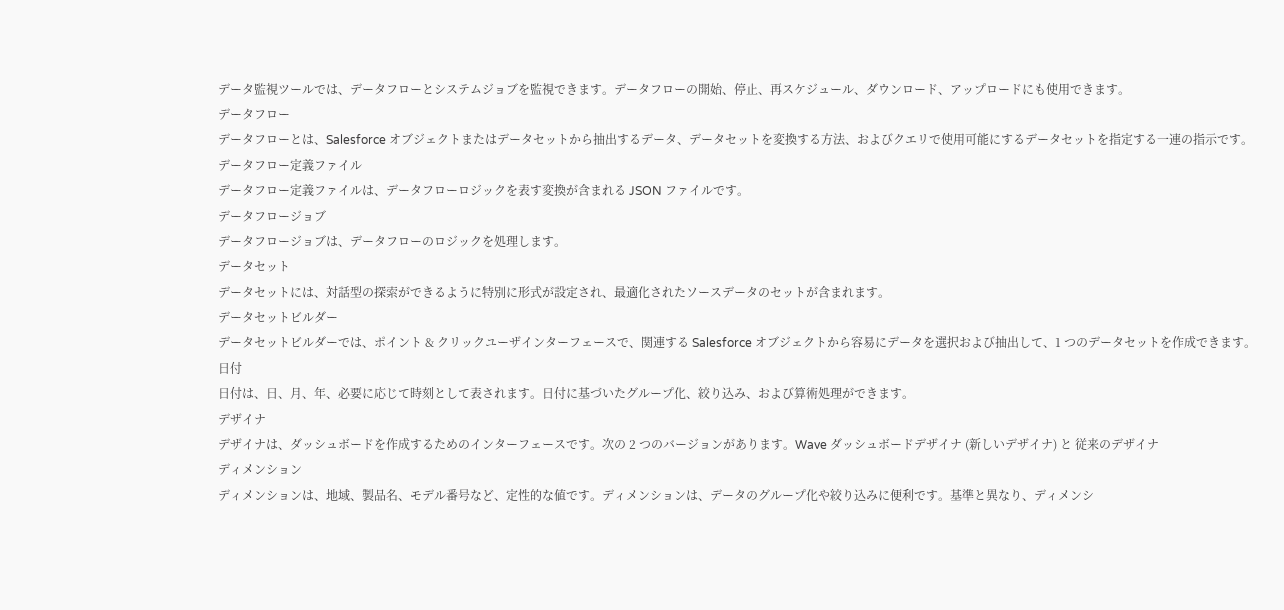データ監視ツールでは、データフローとシステムジョブを監視できます。データフローの開始、停止、再スケジュール、ダウンロード、アップロードにも使用できます。
データフロー
データフローとは、Salesforce オブジェクトまたはデータセットから抽出するデータ、データセットを変換する方法、およびクエリで使用可能にするデータセットを指定する一連の指示です。
データフロー定義ファイル
データフロー定義ファイルは、データフローロジックを表す変換が含まれる JSON ファイルです。
データフロージョブ
データフロージョブは、データフローのロジックを処理します。
データセット
データセットには、対話型の探索ができるように特別に形式が設定され、最適化されたソースデータのセットが含まれます。
データセットビルダー
データセットビルダーでは、ポイント & クリックユーザインターフェースで、関連する Salesforce オブジェクトから容易にデータを選択および抽出して、1 つのデータセットを作成できます。
日付
日付は、日、月、年、必要に応じて時刻として表されます。日付に基づいたグループ化、絞り込み、および算術処理ができます。
デザイナ
デザイナは、ダッシュボードを作成するためのインターフェースです。次の 2 つのバージョンがあります。Wave ダッシュボードデザイナ (新しいデザイナ) と 従来のデザイナ
ディメンション
ディメンションは、地域、製品名、モデル番号など、定性的な値です。ディメンションは、データのグループ化や絞り込みに便利です。基準と異なり、ディメンシ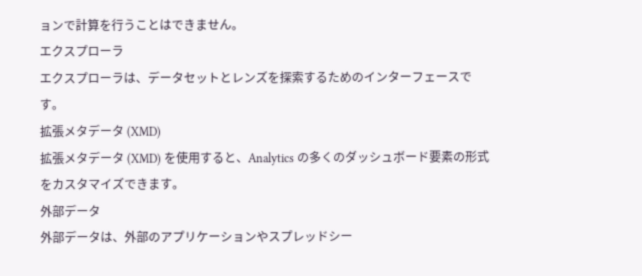ョンで計算を行うことはできません。
エクスプローラ
エクスプローラは、データセットとレンズを探索するためのインターフェースです。
拡張メタデータ (XMD)
拡張メタデータ (XMD) を使用すると、Analytics の多くのダッシュボード要素の形式をカスタマイズできます。
外部データ
外部データは、外部のアプリケーションやスプレッドシー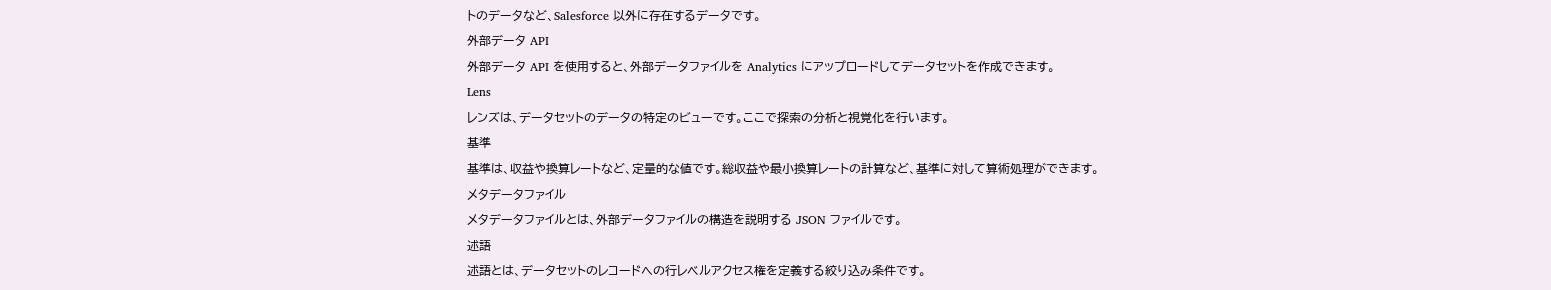トのデータなど、Salesforce 以外に存在するデータです。
外部データ API
外部データ API を使用すると、外部データファイルを Analytics にアップロードしてデータセットを作成できます。
Lens
レンズは、データセットのデータの特定のビューです。ここで探索の分析と視覚化を行います。
基準
基準は、収益や換算レートなど、定量的な値です。総収益や最小換算レートの計算など、基準に対して算術処理ができます。
メタデータファイル
メタデータファイルとは、外部データファイルの構造を説明する JSON ファイルです。
述語
述語とは、データセットのレコードへの行レベルアクセス権を定義する絞り込み条件です。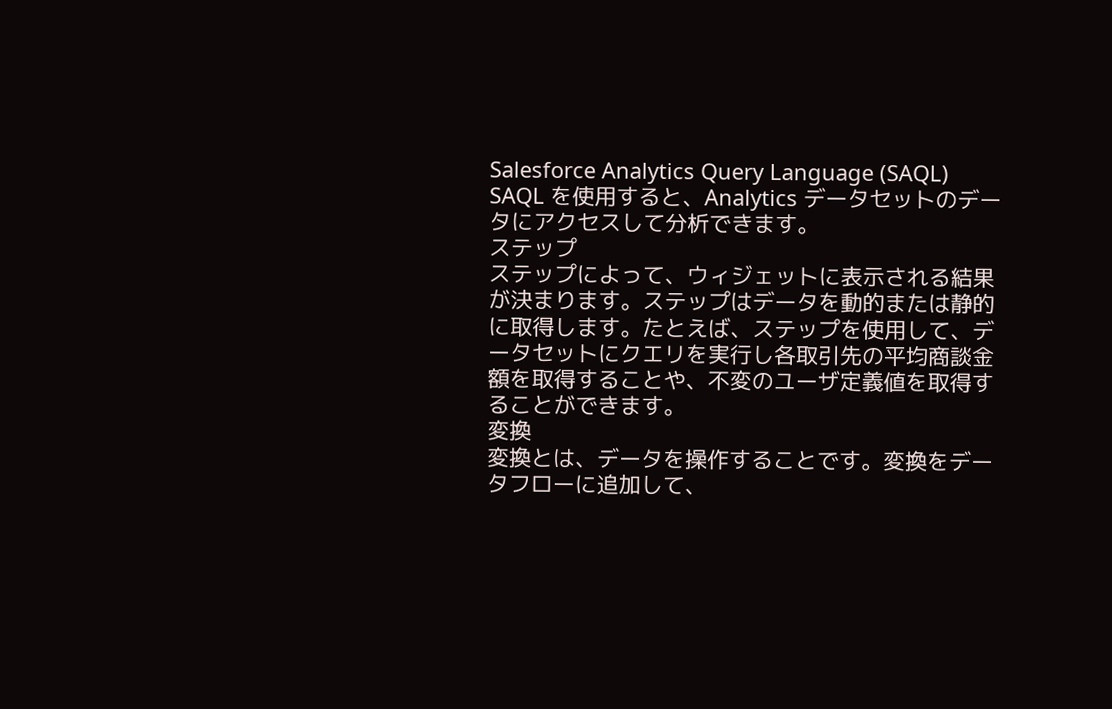Salesforce Analytics Query Language (SAQL)
SAQL を使用すると、Analytics データセットのデータにアクセスして分析できます。
ステップ
ステップによって、ウィジェットに表示される結果が決まります。ステップはデータを動的または静的に取得します。たとえば、ステップを使用して、データセットにクエリを実行し各取引先の平均商談金額を取得することや、不変のユーザ定義値を取得することができます。
変換
変換とは、データを操作することです。変換をデータフローに追加して、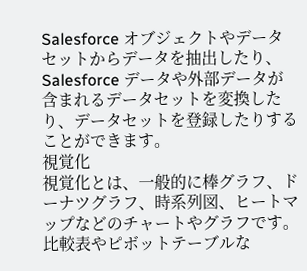Salesforce オブジェクトやデータセットからデータを抽出したり、Salesforce データや外部データが含まれるデータセットを変換したり、データセットを登録したりすることができます。
視覚化
視覚化とは、一般的に棒グラフ、ドーナツグラフ、時系列図、ヒートマップなどのチャートやグラフです。比較表やピボットテーブルな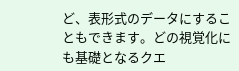ど、表形式のデータにすることもできます。どの視覚化にも基礎となるクエ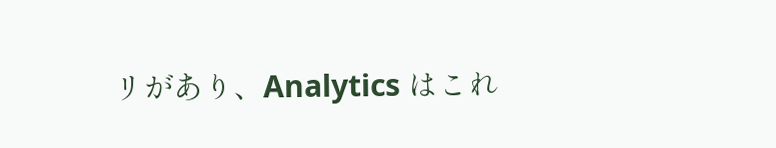リがあり、Analytics はこれ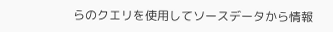らのクエリを使用してソースデータから情報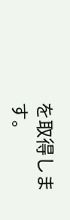を取得します。